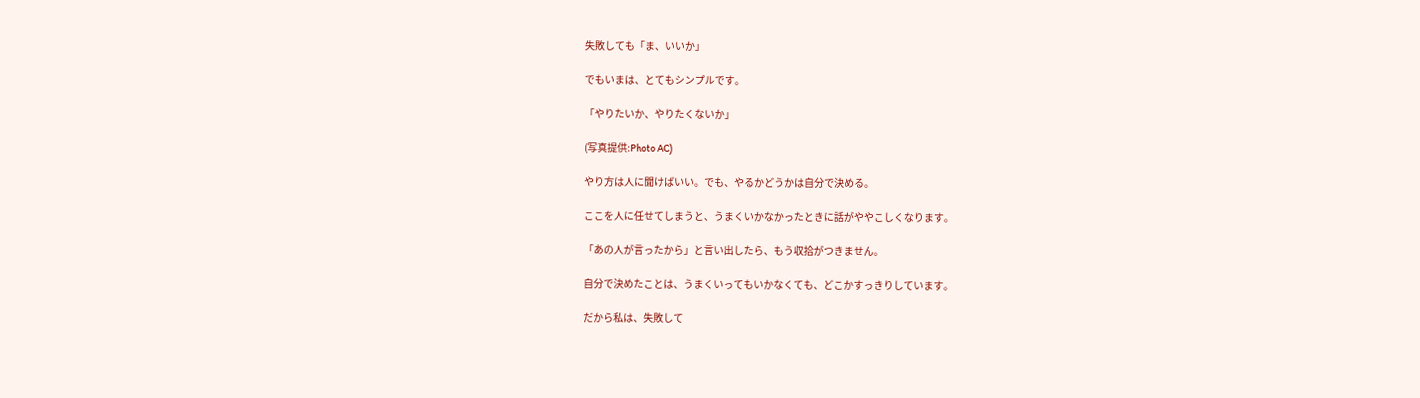失敗しても「ま、いいか」

でもいまは、とてもシンプルです。

「やりたいか、やりたくないか」

(写真提供:Photo AC)

やり方は人に聞けばいい。でも、やるかどうかは自分で決める。

ここを人に任せてしまうと、うまくいかなかったときに話がややこしくなります。

「あの人が言ったから」と言い出したら、もう収拾がつきません。

自分で決めたことは、うまくいってもいかなくても、どこかすっきりしています。

だから私は、失敗して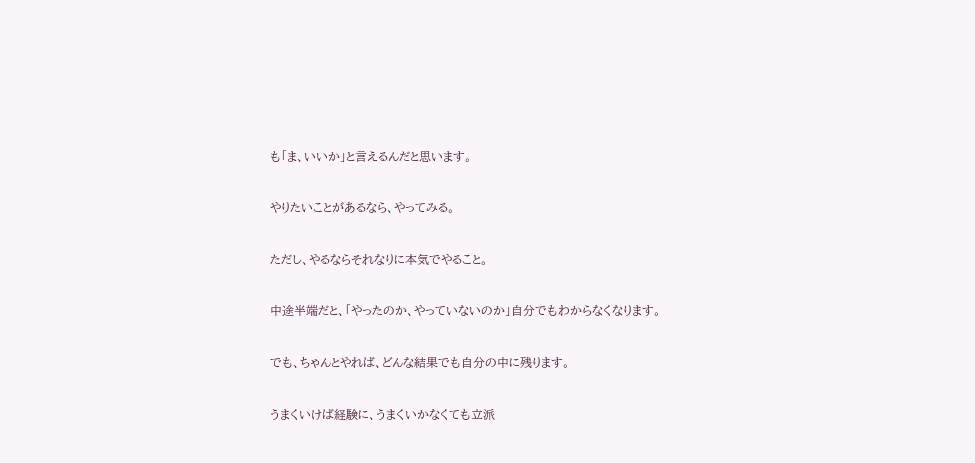も「ま、いいか」と言えるんだと思います。

やりたいことがあるなら、やってみる。

ただし、やるならそれなりに本気でやること。

中途半端だと、「やったのか、やっていないのか」自分でもわからなくなります。

でも、ちゃんとやれば、どんな結果でも自分の中に残ります。

うまくいけば経験に、うまくいかなくても立派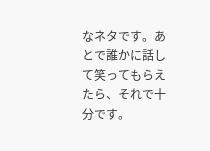なネタです。あとで誰かに話して笑ってもらえたら、それで十分です。